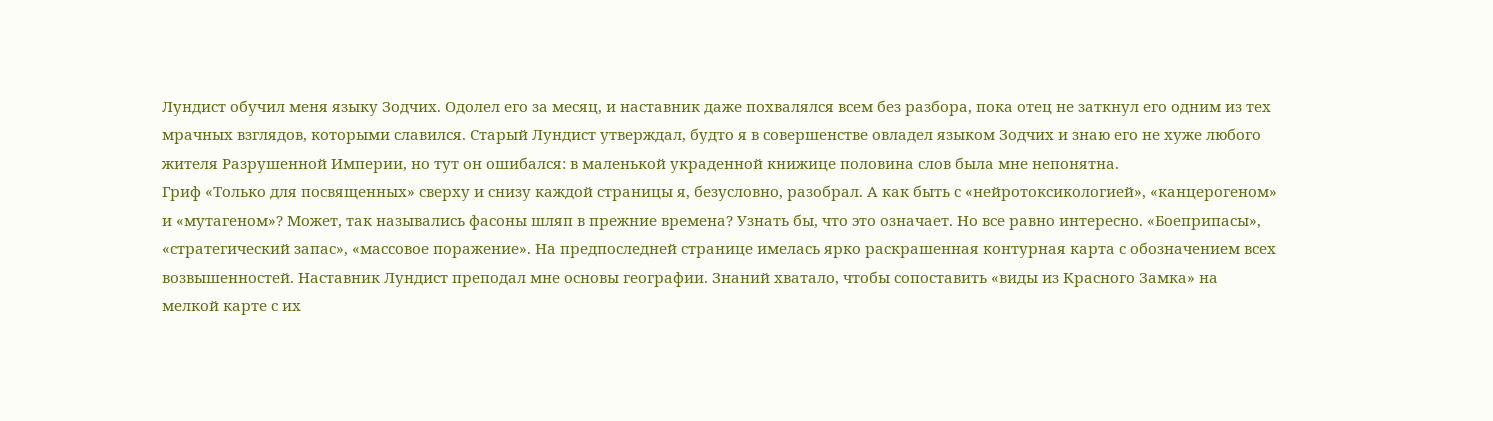Лундист обучил меня языку Зодчих. Одолел его за месяц, и наставник даже похвалялся всем без разбора, пока отец не заткнул его одним из тех мрачных взглядов, которыми славился. Старый Лундист утверждал, будто я в совершенстве овладел языком Зодчих и знаю его не хуже любого жителя Разрушенной Империи, но тут он ошибался: в маленькой украденной книжице половина слов была мне непонятна.
Гриф «Только для посвященных» сверху и снизу каждой страницы я, безусловно, разобрал. А как быть с «нейротоксикологией», «канцерогеном» и «мутагеном»? Может, так назывались фасоны шляп в прежние времена? Узнать бы, что это означает. Но все равно интересно. «Боеприпасы», «стратегический запас», «массовое поражение». На предпоследней странице имелась ярко раскрашенная контурная карта с обозначением всех возвышенностей. Наставник Лундист преподал мне основы географии. Знаний хватало, чтобы сопоставить «виды из Красного Замка» на мелкой карте с их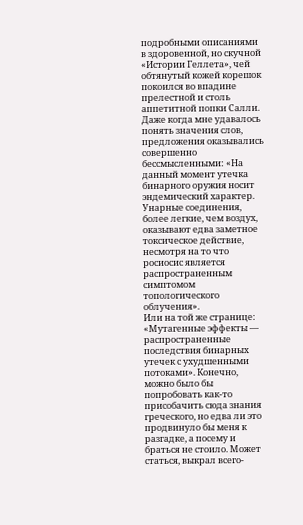подробными описаниями в здоровенной, но скучной «Истории Геллета», чей обтянутый кожей корешок покоился во впадине прелестной и столь аппетитной попки Салли.
Даже когда мне удавалось понять значения слов, предложения оказывались совершенно бессмысленными: «На данный момент утечка бинарного оружия носит эндемический характер. Унарные соединения, более легкие, чем воздух, оказывают едва заметное токсическое действие, несмотря на то что росиосис является распространенным симптомом топологического облучения».
Или на той же странице: «Мутагенные эффекты — распространенные последствия бинарных утечек с ухудшенными потоками». Конечно, можно было бы попробовать как-то присобачить сюда знания греческого, но едва ли это продвинуло бы меня к разгадке, а посему и браться не стоило. Может статься, выкрал всего-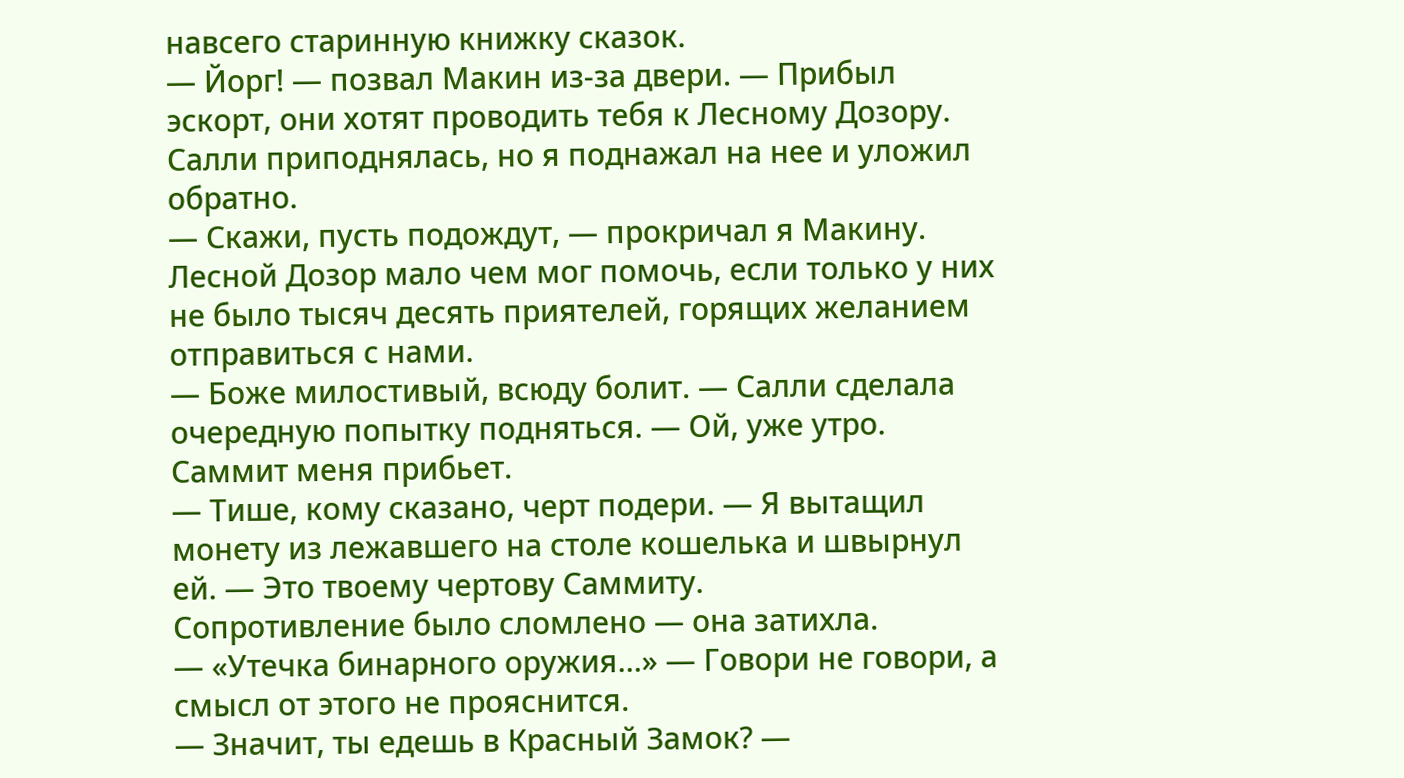навсего старинную книжку сказок.
— Йорг! — позвал Макин из-за двери. — Прибыл эскорт, они хотят проводить тебя к Лесному Дозору.
Салли приподнялась, но я поднажал на нее и уложил обратно.
— Скажи, пусть подождут, — прокричал я Макину.
Лесной Дозор мало чем мог помочь, если только у них не было тысяч десять приятелей, горящих желанием отправиться с нами.
— Боже милостивый, всюду болит. — Салли сделала очередную попытку подняться. — Ой, уже утро. Саммит меня прибьет.
— Тише, кому сказано, черт подери. — Я вытащил монету из лежавшего на столе кошелька и швырнул ей. — Это твоему чертову Саммиту.
Сопротивление было сломлено — она затихла.
— «Утечка бинарного оружия…» — Говори не говори, а смысл от этого не прояснится.
— Значит, ты едешь в Красный Замок? —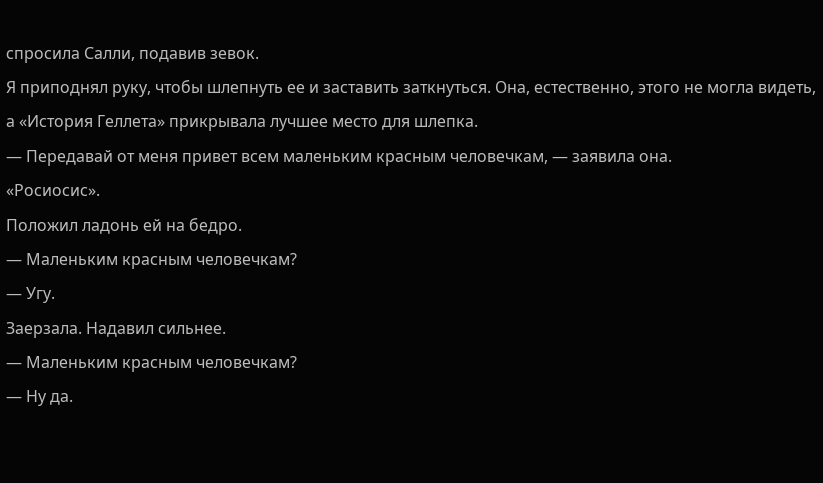спросила Салли, подавив зевок.
Я приподнял руку, чтобы шлепнуть ее и заставить заткнуться. Она, естественно, этого не могла видеть, а «История Геллета» прикрывала лучшее место для шлепка.
— Передавай от меня привет всем маленьким красным человечкам, — заявила она.
«Росиосис».
Положил ладонь ей на бедро.
— Маленьким красным человечкам?
— Угу.
Заерзала. Надавил сильнее.
— Маленьким красным человечкам?
— Ну да.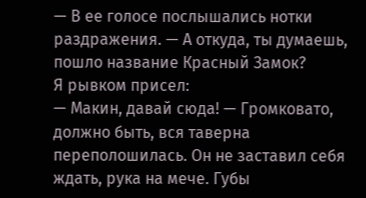— В ее голосе послышались нотки раздражения. — А откуда, ты думаешь, пошло название Красный Замок?
Я рывком присел:
— Макин, давай сюда! — Громковато, должно быть, вся таверна переполошилась. Он не заставил себя ждать, рука на мече. Губы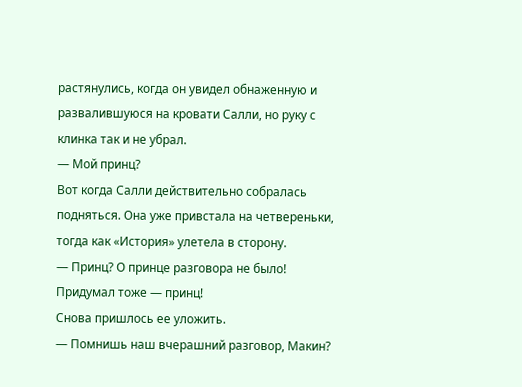растянулись, когда он увидел обнаженную и развалившуюся на кровати Салли, но руку с клинка так и не убрал.
— Мой принц?
Вот когда Салли действительно собралась подняться. Она уже привстала на четвереньки, тогда как «История» улетела в сторону.
— Принц? О принце разговора не было! Придумал тоже — принц!
Снова пришлось ее уложить.
— Помнишь наш вчерашний разговор, Макин?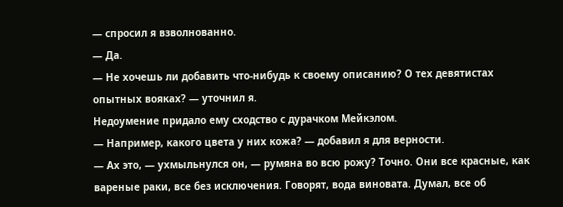— спросил я взволнованно.
— Да.
— Не хочешь ли добавить что-нибудь к своему описанию? О тех девятистах опытных вояках? — уточнил я.
Недоумение придало ему сходство с дурачком Мейкэлом.
— Например, какого цвета у них кожа? — добавил я для верности.
— Ах это, — ухмыльнулся он, — румяна во всю рожу? Точно. Они все красные, как вареные раки, все без исключения. Говорят, вода виновата. Думал, все об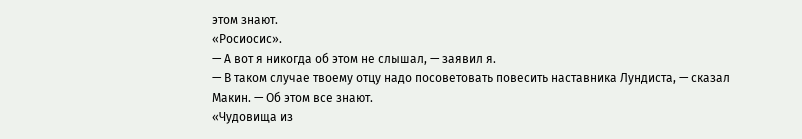этом знают.
«Росиосис».
— А вот я никогда об этом не слышал, — заявил я.
— В таком случае твоему отцу надо посоветовать повесить наставника Лундиста, — сказал Макин. — Об этом все знают.
«Чудовища из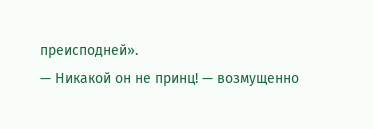преисподней».
— Никакой он не принц! — возмущенно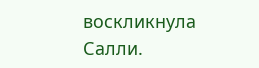воскликнула Салли.